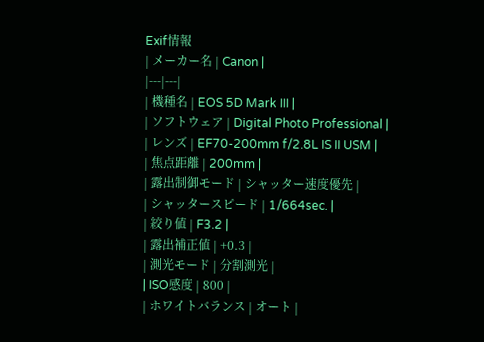Exif情報
| メーカー名 | Canon |
|---|---|
| 機種名 | EOS 5D Mark III |
| ソフトウェア | Digital Photo Professional |
| レンズ | EF70-200mm f/2.8L IS II USM |
| 焦点距離 | 200mm |
| 露出制御モード | シャッター速度優先 |
| シャッタースピード | 1/664sec. |
| 絞り値 | F3.2 |
| 露出補正値 | +0.3 |
| 測光モード | 分割測光 |
| ISO感度 | 800 |
| ホワイトバランス | オート |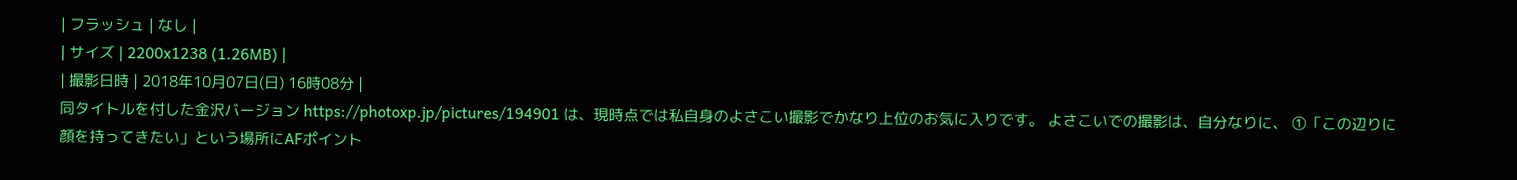| フラッシュ | なし |
| サイズ | 2200x1238 (1.26MB) |
| 撮影日時 | 2018年10月07日(日) 16時08分 |
同タイトルを付した金沢バージョン https://photoxp.jp/pictures/194901 は、現時点では私自身のよさこい撮影でかなり上位のお気に入りです。 よさこいでの撮影は、自分なりに、 ①「この辺りに顔を持ってきたい」という場所にAFポイント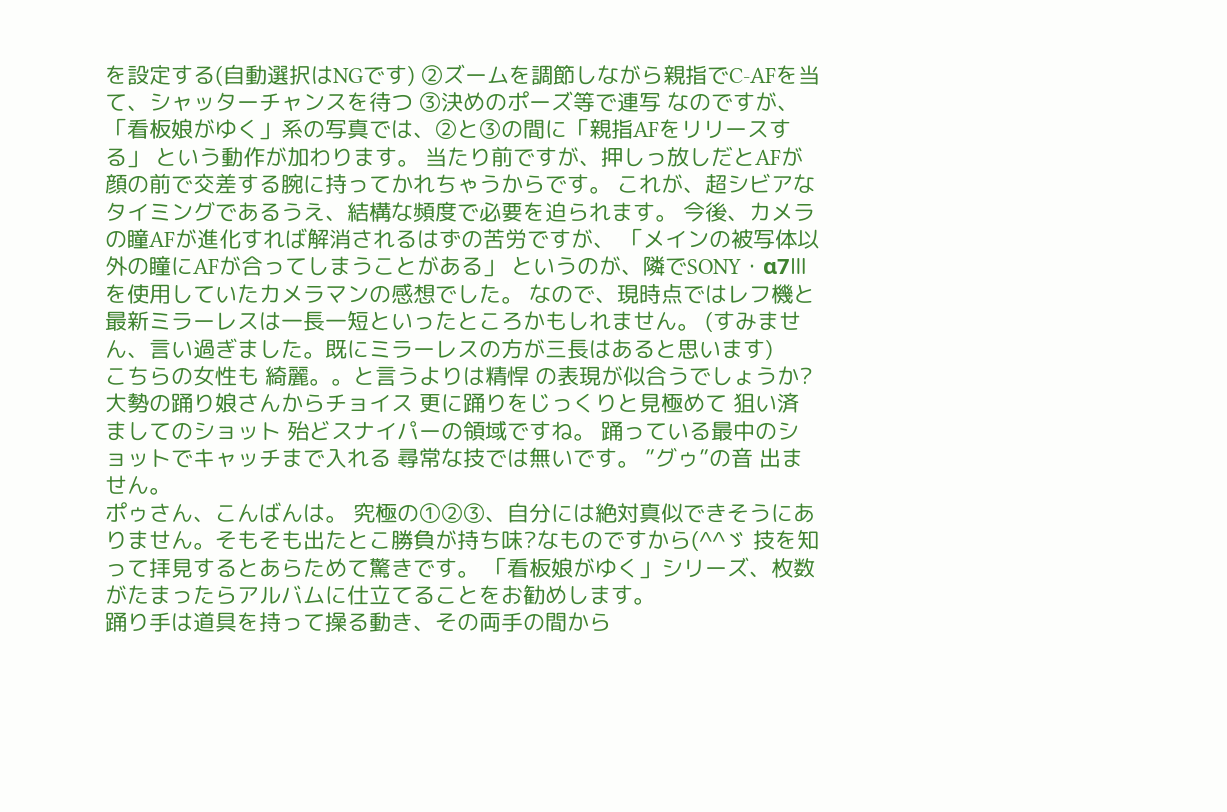を設定する(自動選択はNGです) ②ズームを調節しながら親指でC-AFを当て、シャッターチャンスを待つ ③決めのポーズ等で連写 なのですが、「看板娘がゆく」系の写真では、②と③の間に「親指AFをリリースする」 という動作が加わります。 当たり前ですが、押しっ放しだとAFが顔の前で交差する腕に持ってかれちゃうからです。 これが、超シビアなタイミングであるうえ、結構な頻度で必要を迫られます。 今後、カメラの瞳AFが進化すれば解消されるはずの苦労ですが、 「メインの被写体以外の瞳にAFが合ってしまうことがある」 というのが、隣でSONY・α7Ⅲを使用していたカメラマンの感想でした。 なので、現時点ではレフ機と最新ミラーレスは一長一短といったところかもしれません。 (すみません、言い過ぎました。既にミラーレスの方が三長はあると思います)
こちらの女性も 綺麗。。と言うよりは精悍 の表現が似合うでしょうか? 大勢の踊り娘さんからチョイス 更に踊りをじっくりと見極めて 狙い済ましてのショット 殆どスナイパーの領域ですね。 踊っている最中のショットでキャッチまで入れる 尋常な技では無いです。 ”グゥ”の音 出ません。
ポゥさん、こんばんは。 究極の①②③、自分には絶対真似できそうにありません。そもそも出たとこ勝負が持ち味?なものですから(^^ゞ 技を知って拝見するとあらためて驚きです。 「看板娘がゆく」シリーズ、枚数がたまったらアルバムに仕立てることをお勧めします。
踊り手は道具を持って操る動き、その両手の間から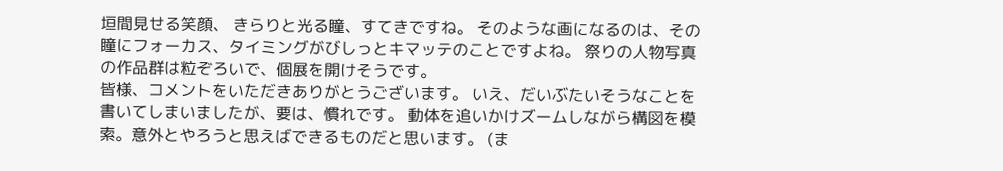垣間見せる笑顔、 きらりと光る瞳、すてきですね。 そのような画になるのは、その瞳にフォーカス、タイミングがびしっとキマッテのことですよね。 祭りの人物写真の作品群は粒ぞろいで、個展を開けそうです。
皆様、コメントをいただきありがとうございます。 いえ、だいぶたいそうなことを書いてしまいましたが、要は、慣れです。 動体を追いかけズームしながら構図を模索。意外とやろうと思えばできるものだと思います。 (ま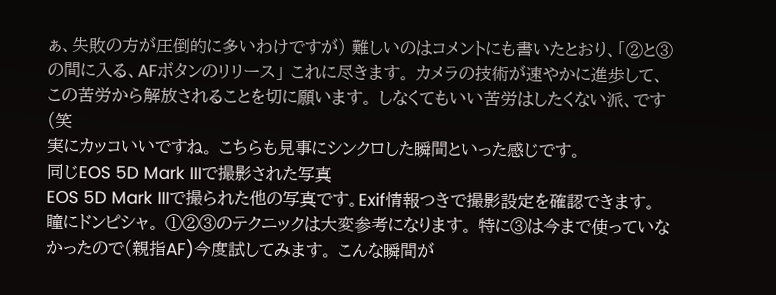ぁ、失敗の方が圧倒的に多いわけですが) 難しいのはコメントにも書いたとおり、「②と③の間に入る、AFボタンのリリース」 これに尽きます。 カメラの技術が速やかに進歩して、この苦労から解放されることを切に願います。 しなくてもいい苦労はしたくない派、です(笑
実にカッコいいですね。 こちらも見事にシンクロした瞬間といった感じです。
同じEOS 5D Mark IIIで撮影された写真
EOS 5D Mark IIIで撮られた他の写真です。Exif情報つきで撮影設定を確認できます。
瞳にドンピシャ。 ①②③のテクニックは大変参考になります。 特に③は今まで使っていなかったので(親指AF)今度試してみます。 こんな瞬間が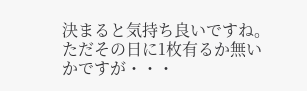決まると気持ち良いですね。 ただその日に1枚有るか無いかですが・・・